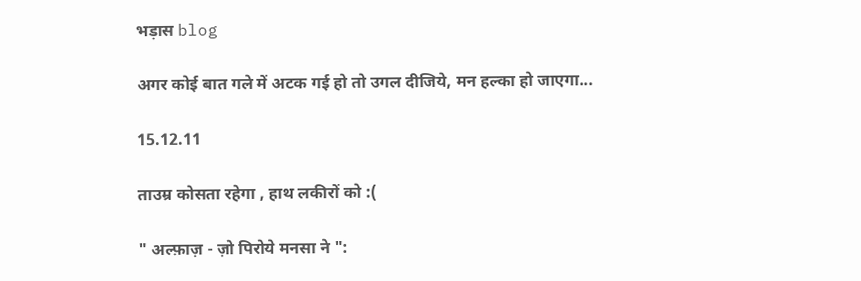भड़ास blog

अगर कोई बात गले में अटक गई हो तो उगल दीजिये, मन हल्का हो जाएगा...

15.12.11

ताउम्र कोसता रहेगा , हाथ लकीरों को :(

" अल्फ़ाज़ - ज़ो पिरोये मनसा ने ":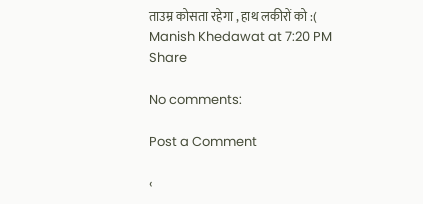ताउम्र कोसता रहेगा , हाथ लकीरों को :(
Manish Khedawat at 7:20 PM
Share

No comments:

Post a Comment

‹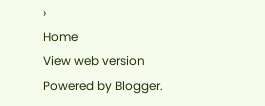›
Home
View web version
Powered by Blogger.